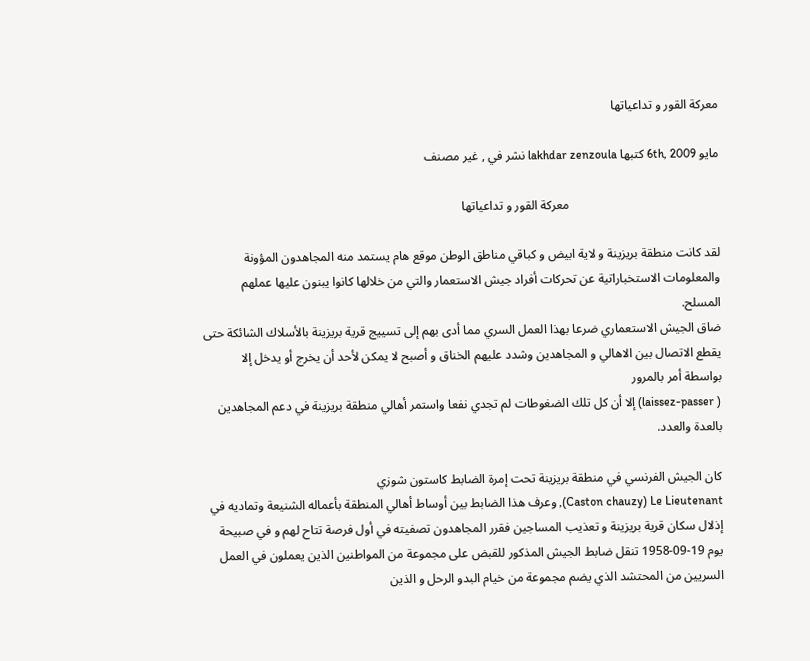معركة القور و تداعياتها

مايو 6th, 2009 كتبها lakhdar zenzoula نشر في , غير مصنف

                                                معركة القور و تداعياتها

لقد كانت منطقة بريزينة و لاية ابيض و كباقي مناطق الوطن موقع هام يستمد منه المجاهدون المؤونة والمعلومات الاستخباراتية عن تحركات أفراد جيش الاستعمار والتي من خلالها كانوا يبنون عليها عملهم المسلح.
ضاق الجيش الاستعماري ضرعا بهذا العمل السري مما أدى بهم إلى تسييج قرية بريزينة بالأسلاك الشائكة حتى يقطع الاتصال بين الاهالي و المجاهدين وشدد عليهم الخناق و أصبح لا يمكن لأحد أن يخرج أو يدخل إلا بواسطة أمر بالمرور
( laissez-passer) إلا أن كل تلك الضغوطات لم تجدي نفعا واستمر أهالي منطقة بريزينة في دعم المجاهدين بالعدة والعدد.

كان الجيش الفرنسي في منطقة بريزينة تحت إمرة الضابط كاستون شوزي
Caston chauzy) Le Lieutenant), وعرف هذا الضابط بين أوساط أهالي المنطقة بأعماله الشنيعة وتماديه في إذلال سكان قرية بريزينة و تعذيب المساجين فقرر المجاهدون تصفيته في أول فرصة تتاح لهم و في صبيحة يوم 19-09-1958 تنقل ضابط الجيش المذكور للقبض على مجموعة من المواطنين الذين يعملون في العمل السريين من المحتشد الذي يضم مجموعة من خيام البدو الرحل و الذين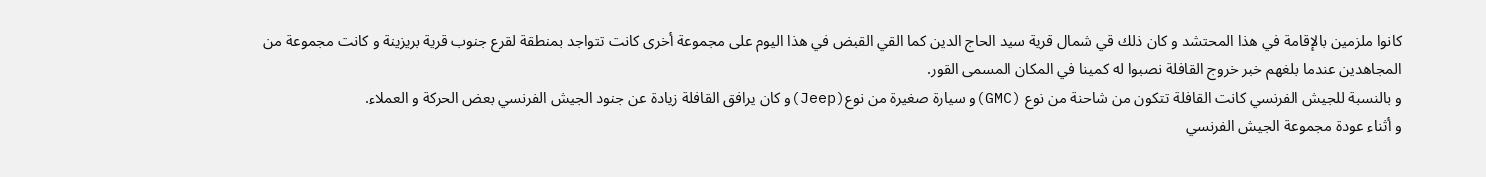كانوا ملزمين بالإقامة في هذا المحتشد و كان ذلك قي شمال قرية سيد الحاج الدين كما القي القبض في هذا اليوم على مجموعة أخرى كانت تتواجد بمنطقة لقرع جنوب قرية بريزينة و كانت مجموعة من المجاهدين عندما بلغهم خبر خروج القافلة نصبوا له كمينا في المكان المسمى القور.
و بالنسبة للجيش الفرنسي كانت القافلة تتكون من شاحنة من نوع (GMC)و سيارة صغيرة من نوع(Jeep)و كان يرافق القافلة زيادة عن جنود الجيش الفرنسي بعض الحركة و العملاء.
و أثناء عودة مجموعة الجيش الفرنسي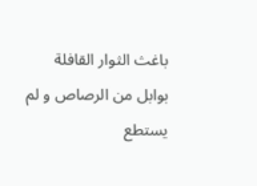باغث الثوار القافلة بوابل من الرصاص و لم يستطع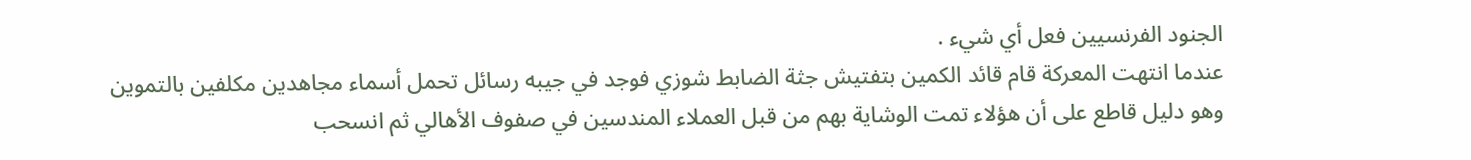الجنود الفرنسيين فعل أي شيء .
عندما انتهت المعركة قام قائد الكمين بتفتيش جثة الضابط شوزي فوجد في جيبه رسائل تحمل أسماء مجاهدين مكلفين بالتموين وهو دليل قاطع على أن هؤلاء تمت الوشاية بهم من قبل العملاء المندسين في صفوف الأهالي ثم انسحب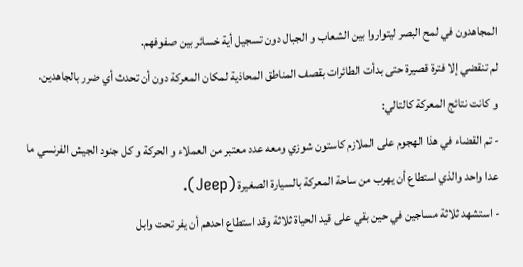المجاهدون في لمح البصر ليتواروا بين الشعاب و الجبال دون تسجيل أية خسائر بين صفوفهم.
لم تنقضي إلا فترة قصيرة حتى بدأت الطائرات بقصف المناطق المحاذية لمكان المعركة دون أن تحدث أي ضرر بالجاهدين.
و كانت نتائج المعركة كالتالي:
- تم القضاء في هذا الهجوم على الملازم كاستون شوزي ومعه عدد معتبر من العملاء و الحركة و كل جنود الجيش الفرنسي ما عدا واحد والذي استطاع أن يهرب من ساحة المعركة بالسيارة الصغيرة (Jeep).
- استشهد ثلاثة مساجين في حين بقي على قيد الحياة ثلاثة وقد استطاع احدهم أن يفر تحت وابل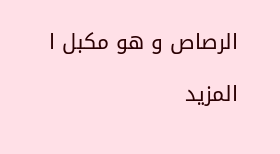الرصاص و هو مكبل ا

المزيد